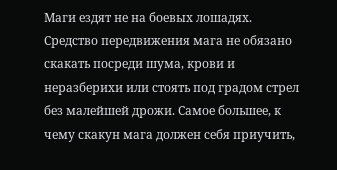Маги ездят не на боевых лошадях. Средство передвижения мага не обязано скакать посреди шума, крови и неразберихи или стоять под градом стрел без малейшей дрожи. Самое большее, к чему скакун мага должен себя приучить,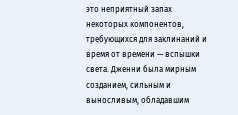это неприятный запах некоторых компонентов, требующихся для заклинаний и время от времени — вспышки света. Дженни была мирным созданием, сильным и выносливым, обладавшим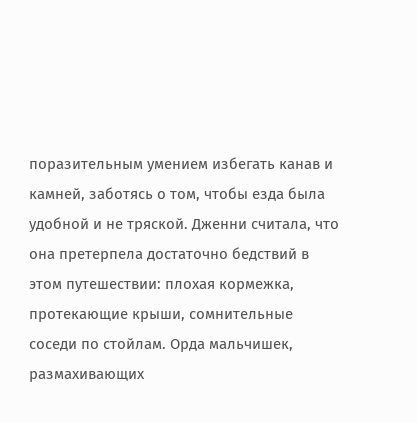поразительным умением избегать канав и камней, заботясь о том, чтобы езда была удобной и не тряской. Дженни считала, что она претерпела достаточно бедствий в этом путешествии: плохая кормежка, протекающие крыши, сомнительные соседи по стойлам. Орда мальчишек, размахивающих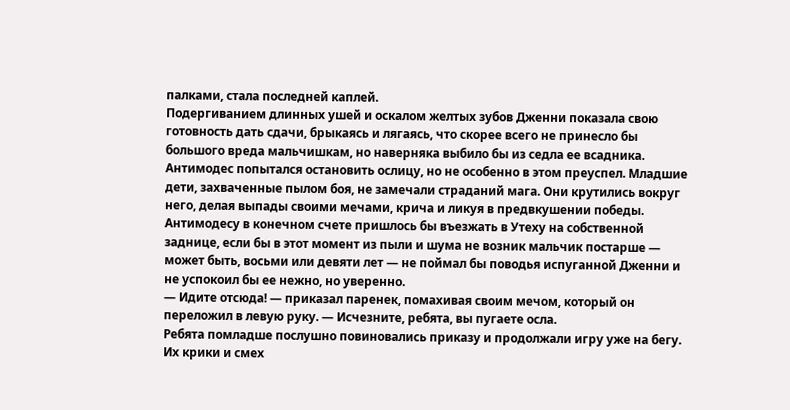палками, стала последней каплей.
Подергиванием длинных ушей и оскалом желтых зубов Дженни показала свою готовность дать сдачи, брыкаясь и лягаясь, что скорее всего не принесло бы большого вреда мальчишкам, но наверняка выбило бы из седла ее всадника. Антимодес попытался остановить ослицу, но не особенно в этом преуспел. Младшие дети, захваченные пылом боя, не замечали страданий мага. Они крутились вокруг него, делая выпады своими мечами, крича и ликуя в предвкушении победы. Антимодесу в конечном счете пришлось бы въезжать в Утеху на собственной заднице, если бы в этот момент из пыли и шума не возник мальчик постарше — может быть, восьми или девяти лет — не поймал бы поводья испуганной Дженни и не успокоил бы ее нежно, но уверенно.
— Идите отсюда! — приказал паренек, помахивая своим мечом, который он переложил в левую руку. — Исчезните, ребята, вы пугаете осла.
Ребята помладше послушно повиновались приказу и продолжали игру уже на бегу. Их крики и смех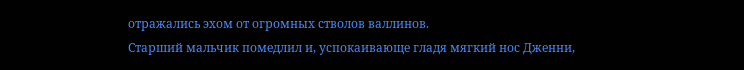отражались эхом от огромных стволов валлинов.
Старший мальчик помедлил и, успокаивающе гладя мягкий нос Дженни,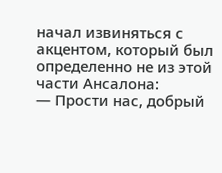начал извиняться с акцентом, который был определенно не из этой части Ансалона:
— Прости нас, добрый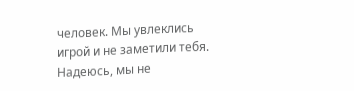человек. Мы увлеклись игрой и не заметили тебя. Надеюсь, мы не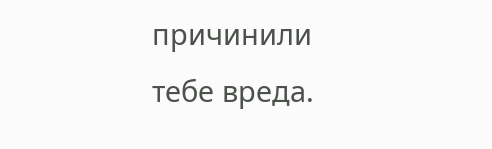причинили тебе вреда.